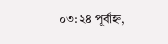০৩:২৪ পূর্বাহ্ন,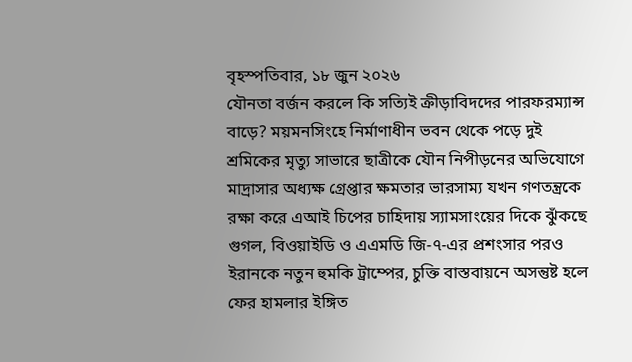বৃহস্পতিবার, ১৮ জুন ২০২৬
যৌনতা বর্জন করলে কি সত্যিই ক্রীড়াবিদদের পারফরম্যান্স বাড়ে? ময়মনসিংহে নির্মাণাধীন ভবন থেকে পড়ে দুই শ্রমিকের মৃত্যু সাভারে ছাত্রীকে যৌন নিপীড়নের অভিযোগে মাদ্রাসার অধ্যক্ষ গ্রেপ্তার ক্ষমতার ভারসাম্য যখন গণতন্ত্রকে রক্ষা করে এআই চিপের চাহিদায় স্যামসাংয়ের দিকে ঝুঁকছে গুগল, বিওয়াইডি ও এএমডি জি-৭-এর প্রশংসার পরও ইরানকে নতুন হুমকি ট্রাম্পের, চুক্তি বাস্তবায়নে অসন্তুষ্ট হলে ফের হামলার ইঙ্গিত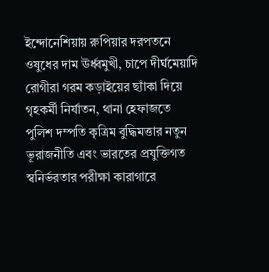ইন্দোনেশিয়ায় রুপিয়ার দরপতনে ওষুধের দাম ঊর্ধ্বমুখী, চাপে দীর্ঘমেয়াদি রোগীরা গরম কড়াইয়ের ছ্যাঁকা দিয়ে গৃহকর্মী নির্যাতন, থানা হেফাজতে পুলিশ দম্পতি কৃত্রিম বুদ্ধিমত্তার নতুন ভূরাজনীতি এবং ভারতের প্রযুক্তিগত স্বনির্ভরতার পরীক্ষা কারাগারে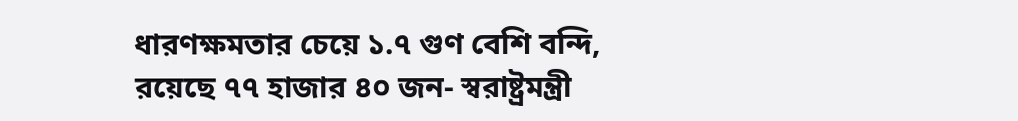ধারণক্ষমতার চেয়ে ১.৭ গুণ বেশি বন্দি, রয়েছে ৭৭ হাজার ৪০ জন- স্বরাষ্ট্রমন্ত্রী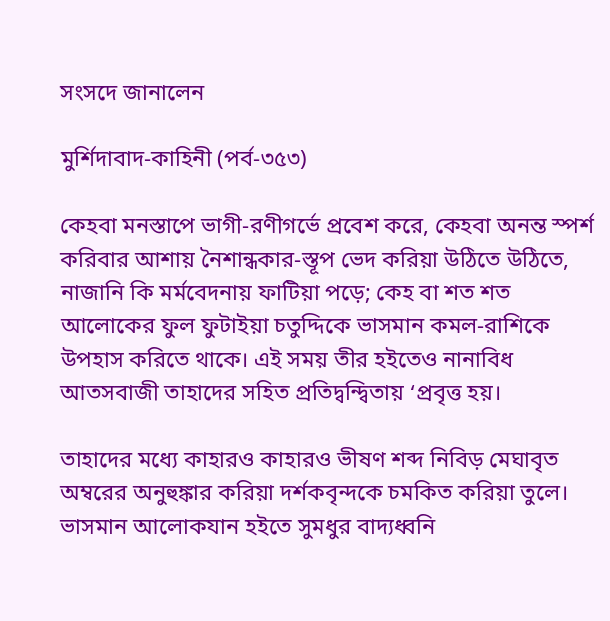সংসদে জানালেন

মুর্শিদাবাদ-কাহিনী (পর্ব-৩৫৩)

কেহবা মনস্তাপে ভাগী-রণীগর্ভে প্রবেশ করে, কেহবা অনন্ত স্পর্শ করিবার আশায় নৈশান্ধকার-স্তূপ ভেদ করিয়া উঠিতে উঠিতে, নাজানি কি মর্মবেদনায় ফাটিয়া পড়ে; কেহ বা শত শত আলোকের ফুল ফুটাইয়া চতুদ্দিকে ভাসমান কমল-রাশিকে উপহাস করিতে থাকে। এই সময় তীর হইতেও নানাবিধ আতসবাজী তাহাদের সহিত প্রতিদ্বন্দ্বিতায় ‘প্রবৃত্ত হয়।

তাহাদের মধ্যে কাহারও কাহারও ভীষণ শব্দ নিবিড় মেঘাবৃত অম্বরের অনুহুঙ্কার করিয়া দর্শকবৃন্দকে চমকিত করিয়া তুলে। ভাসমান আলোকযান হইতে সুমধুর বাদ্যধ্বনি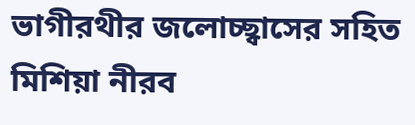ভাগীরথীর জলোচ্ছ্বাসের সহিত মিশিয়া নীরব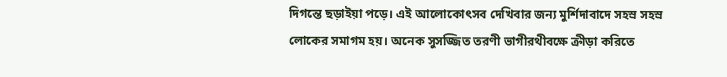দিগন্তে ছড়াইয়া পড়ে। এই আলোকোৎসব দেখিবার জন্য মুর্শিদাবাদে সহস্র সহস্র লোকের সমাগম হয়। অনেক সুসজ্জিত তরণী ভাগীরথীবক্ষে ক্রীড়া করিতে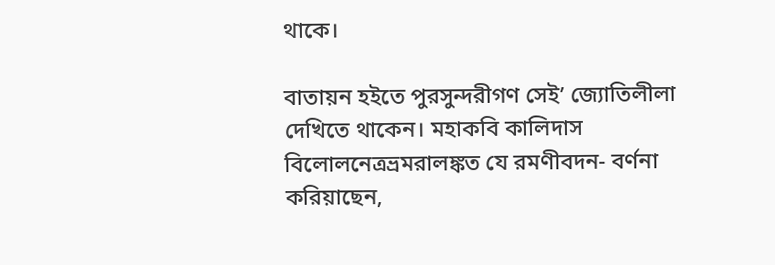থাকে।

বাতায়ন হইতে পুরসুন্দরীগণ সেই’ জ্যোতিলীলা দেখিতে থাকেন। মহাকবি কালিদাস বিলোলনেত্রভ্রমরালঙ্কত যে রমণীবদন- বর্ণনা করিয়াছেন,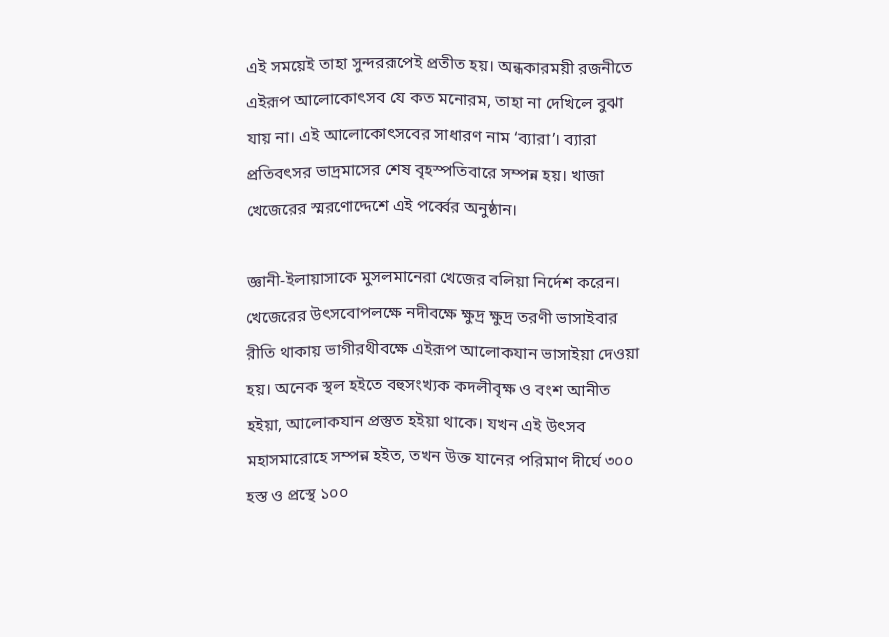এই সময়েই তাহা সুন্দররূপেই প্রতীত হয়। অন্ধকারময়ী রজনীতে এইরূপ আলোকোৎসব যে কত মনোরম, তাহা না দেখিলে বুঝা যায় না। এই আলোকোৎসবের সাধারণ নাম ‘ব্যারা’। ব্যারা প্রতিবৎসর ভাদ্রমাসের শেষ বৃহস্পতিবারে সম্পন্ন হয়। খাজা খেজেরের স্মরণোদ্দেশে এই পর্ব্বের অনুষ্ঠান।

জ্ঞানী-ইলায়াসাকে মুসলমানেরা খেজের বলিয়া নির্দেশ করেন। খেজেরের উৎসবোপলক্ষে নদীবক্ষে ক্ষুদ্র ক্ষুদ্র তরণী ভাসাইবার রীতি থাকায় ভাগীরথীবক্ষে এইরূপ আলোকযান ভাসাইয়া দেওয়া হয়। অনেক স্থল হইতে বহুসংখ্যক কদলীবৃক্ষ ও বংশ আনীত হইয়া, আলোকযান প্রস্তুত হইয়া থাকে। যখন এই উৎসব মহাসমারোহে সম্পন্ন হইত, তখন উক্ত যানের পরিমাণ দীর্ঘে ৩০০ হস্ত ও প্রস্থে ১০০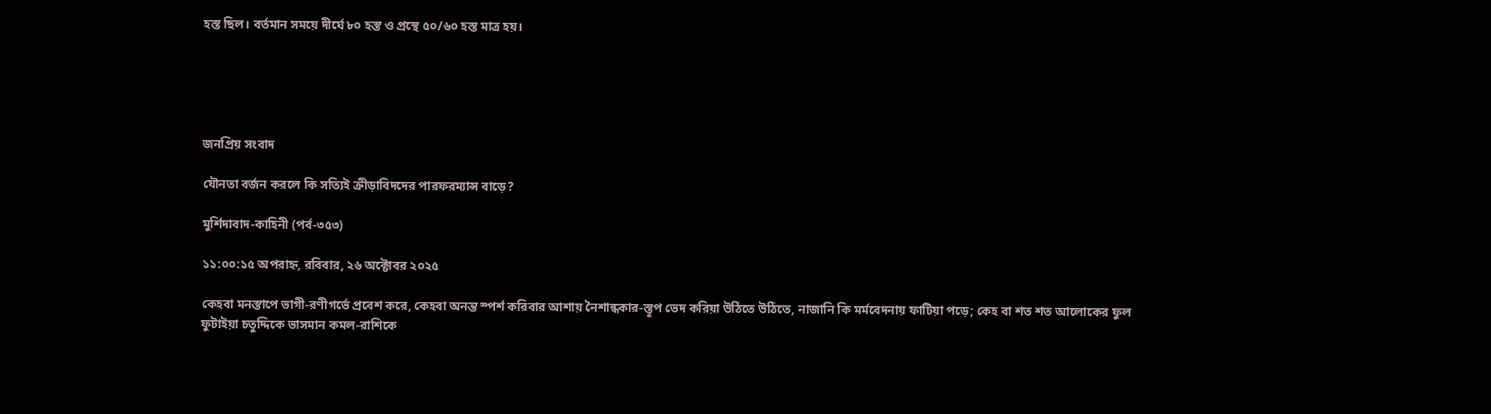হস্ত ছিল। বর্তমান সময়ে দীর্ঘে ৮০ হস্ত ও প্রস্থে ৫০/৬০ হস্ত মাত্র হয়।





জনপ্রিয় সংবাদ

যৌনতা বর্জন করলে কি সত্যিই ক্রীড়াবিদদের পারফরম্যান্স বাড়ে?

মুর্শিদাবাদ-কাহিনী (পর্ব-৩৫৩)

১১:০০:১৫ অপরাহ্ন, রবিবার, ২৬ অক্টোবর ২০২৫

কেহবা মনস্তাপে ভাগী-রণীগর্ভে প্রবেশ করে, কেহবা অনন্ত স্পর্শ করিবার আশায় নৈশান্ধকার-স্তূপ ভেদ করিয়া উঠিতে উঠিতে, নাজানি কি মর্মবেদনায় ফাটিয়া পড়ে; কেহ বা শত শত আলোকের ফুল ফুটাইয়া চতুদ্দিকে ভাসমান কমল-রাশিকে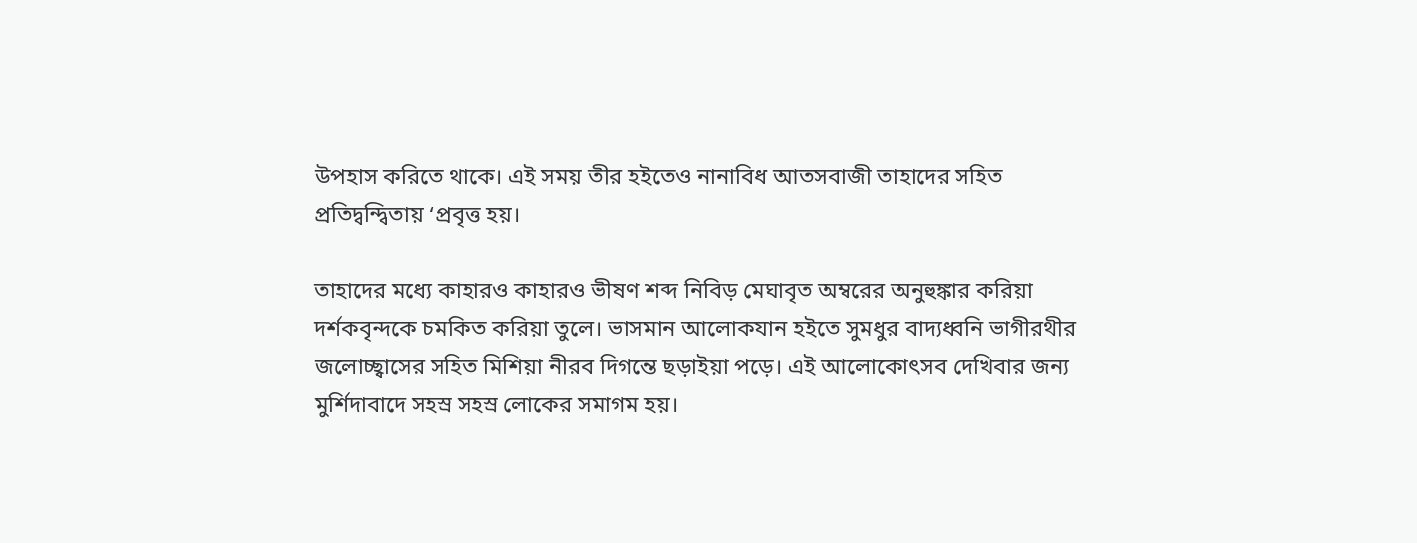উপহাস করিতে থাকে। এই সময় তীর হইতেও নানাবিধ আতসবাজী তাহাদের সহিত প্রতিদ্বন্দ্বিতায় ‘প্রবৃত্ত হয়।

তাহাদের মধ্যে কাহারও কাহারও ভীষণ শব্দ নিবিড় মেঘাবৃত অম্বরের অনুহুঙ্কার করিয়া দর্শকবৃন্দকে চমকিত করিয়া তুলে। ভাসমান আলোকযান হইতে সুমধুর বাদ্যধ্বনি ভাগীরথীর জলোচ্ছ্বাসের সহিত মিশিয়া নীরব দিগন্তে ছড়াইয়া পড়ে। এই আলোকোৎসব দেখিবার জন্য মুর্শিদাবাদে সহস্র সহস্র লোকের সমাগম হয়।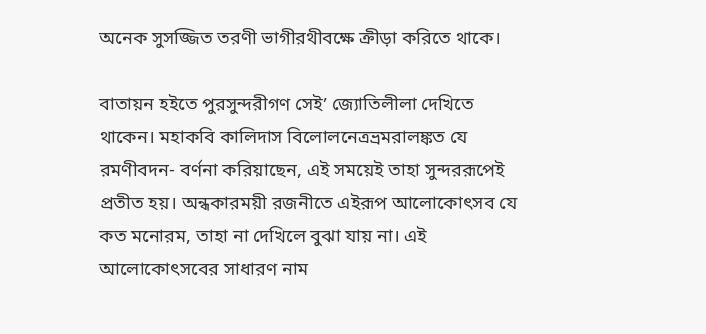অনেক সুসজ্জিত তরণী ভাগীরথীবক্ষে ক্রীড়া করিতে থাকে।

বাতায়ন হইতে পুরসুন্দরীগণ সেই’ জ্যোতিলীলা দেখিতে থাকেন। মহাকবি কালিদাস বিলোলনেত্রভ্রমরালঙ্কত যে রমণীবদন- বর্ণনা করিয়াছেন, এই সময়েই তাহা সুন্দররূপেই প্রতীত হয়। অন্ধকারময়ী রজনীতে এইরূপ আলোকোৎসব যে কত মনোরম, তাহা না দেখিলে বুঝা যায় না। এই আলোকোৎসবের সাধারণ নাম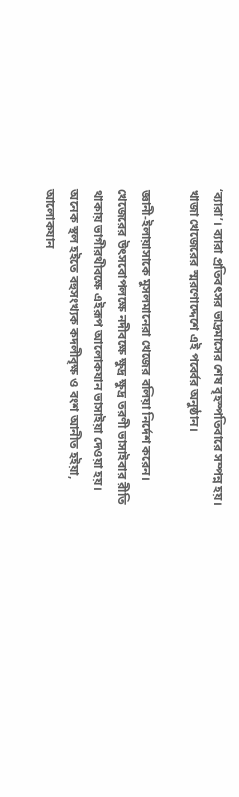‘ব্যারা’। ব্যারা প্রতিবৎসর ভাদ্রমাসের শেষ বৃহস্পতিবারে সম্পন্ন হয়। খাজা খেজেরের স্মরণোদ্দেশে এই পর্ব্বের অনুষ্ঠান।

জ্ঞানী-ইলায়াসাকে মুসলমানেরা খেজের বলিয়া নির্দেশ করেন। খেজেরের উৎসবোপলক্ষে নদীবক্ষে ক্ষুদ্র ক্ষুদ্র তরণী ভাসাইবার রীতি থাকায় ভাগীরথীবক্ষে এইরূপ আলোকযান ভাসাইয়া দেওয়া হয়। অনেক স্থল হইতে বহুসংখ্যক কদলীবৃক্ষ ও বংশ আনীত হইয়া, আলোকযান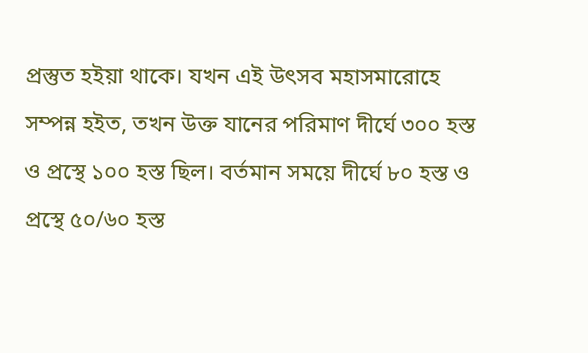প্রস্তুত হইয়া থাকে। যখন এই উৎসব মহাসমারোহে সম্পন্ন হইত, তখন উক্ত যানের পরিমাণ দীর্ঘে ৩০০ হস্ত ও প্রস্থে ১০০ হস্ত ছিল। বর্তমান সময়ে দীর্ঘে ৮০ হস্ত ও প্রস্থে ৫০/৬০ হস্ত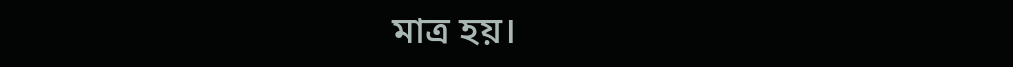মাত্র হয়।